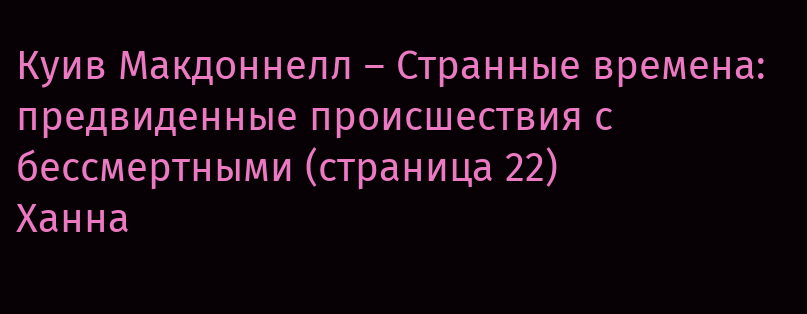Куив Макдоннелл – Странные времена: предвиденные происшествия с бессмертными (страница 22)
Ханна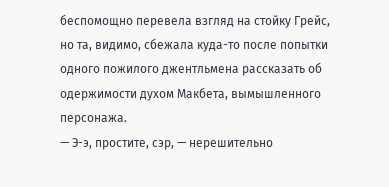беспомощно перевела взгляд на стойку Грейс, но та, видимо, сбежала куда-то после попытки одного пожилого джентльмена рассказать об одержимости духом Макбета, вымышленного персонажа.
— Э-э, простите, сэр, — нерешительно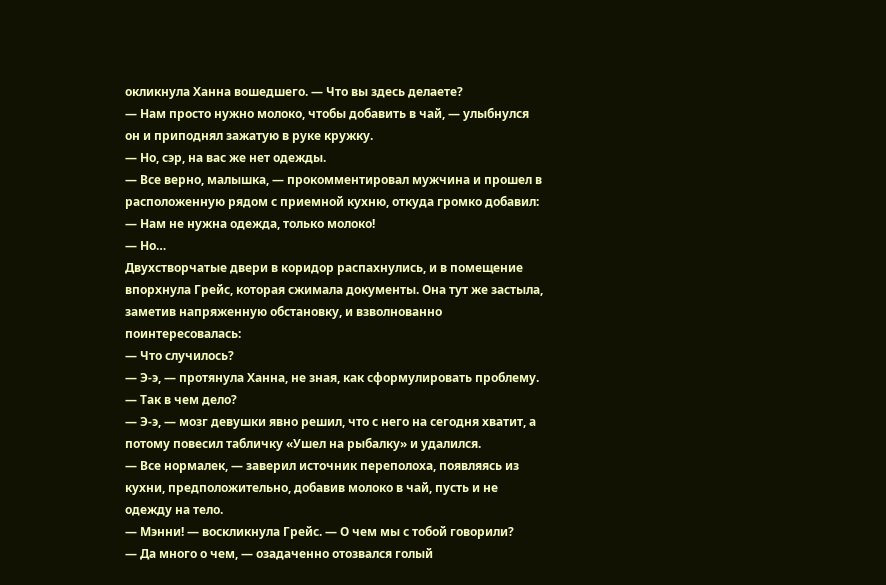окликнула Ханна вошедшего. — Что вы здесь делаете?
— Нам просто нужно молоко, чтобы добавить в чай, — улыбнулся он и приподнял зажатую в руке кружку.
— Но, сэр, на вас же нет одежды.
— Все верно, малышка, — прокомментировал мужчина и прошел в расположенную рядом с приемной кухню, откуда громко добавил: — Нам не нужна одежда, только молоко!
— Но…
Двухстворчатые двери в коридор распахнулись, и в помещение впорхнула Грейс, которая сжимала документы. Она тут же застыла, заметив напряженную обстановку, и взволнованно поинтересовалась:
— Что случилось?
— Э-э, — протянула Ханна, не зная, как сформулировать проблему.
— Так в чем дело?
— Э-э, — мозг девушки явно решил, что с него на сегодня хватит, а потому повесил табличку «Ушел на рыбалку» и удалился.
— Все нормалек, — заверил источник переполоха, появляясь из кухни, предположительно, добавив молоко в чай, пусть и не одежду на тело.
— Мэнни! — воскликнула Грейс. — О чем мы с тобой говорили?
— Да много о чем, — озадаченно отозвался голый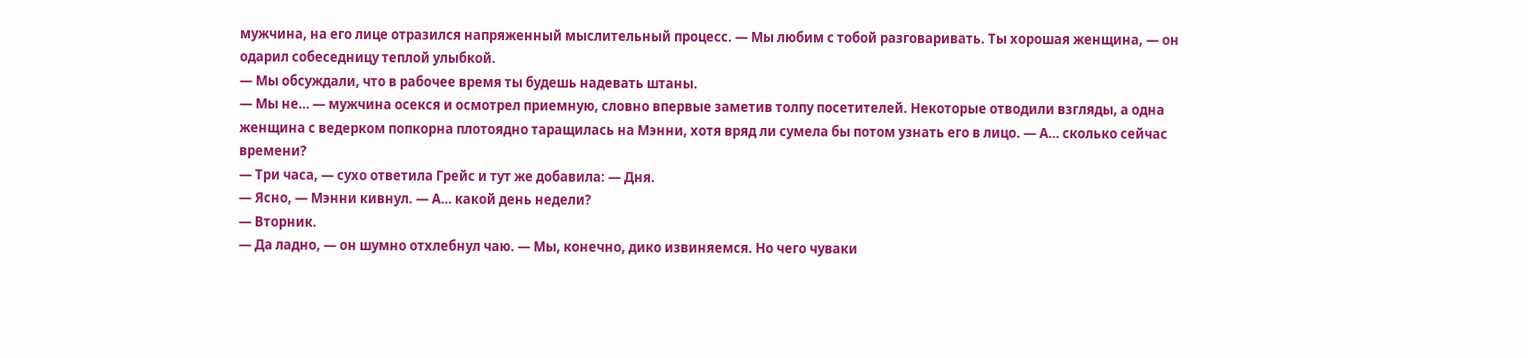мужчина, на его лице отразился напряженный мыслительный процесс. — Мы любим с тобой разговаривать. Ты хорошая женщина, — он одарил собеседницу теплой улыбкой.
— Мы обсуждали, что в рабочее время ты будешь надевать штаны.
— Мы не… — мужчина осекся и осмотрел приемную, словно впервые заметив толпу посетителей. Некоторые отводили взгляды, а одна женщина с ведерком попкорна плотоядно таращилась на Мэнни, хотя вряд ли сумела бы потом узнать его в лицо. — А… сколько сейчас времени?
— Три часа, — сухо ответила Грейс и тут же добавила: — Дня.
— Ясно, — Мэнни кивнул. — А… какой день недели?
— Вторник.
— Да ладно, — он шумно отхлебнул чаю. — Мы, конечно, дико извиняемся. Но чего чуваки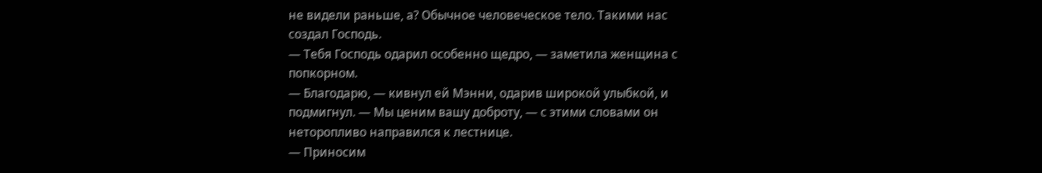не видели раньше, а? Обычное человеческое тело. Такими нас создал Господь.
— Тебя Господь одарил особенно щедро, — заметила женщина с попкорном.
— Благодарю, — кивнул ей Мэнни, одарив широкой улыбкой, и подмигнул. — Мы ценим вашу доброту, — с этими словами он неторопливо направился к лестнице.
— Приносим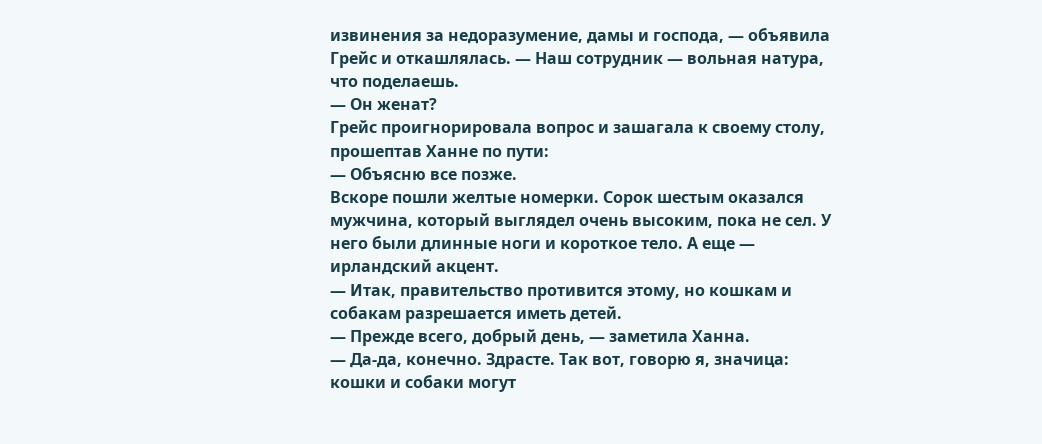извинения за недоразумение, дамы и господа, — объявила Грейс и откашлялась. — Наш сотрудник — вольная натура, что поделаешь.
— Он женат?
Грейс проигнорировала вопрос и зашагала к своему столу, прошептав Ханне по пути:
— Объясню все позже.
Вскоре пошли желтые номерки. Сорок шестым оказался мужчина, который выглядел очень высоким, пока не сел. У него были длинные ноги и короткое тело. А еще — ирландский акцент.
— Итак, правительство противится этому, но кошкам и собакам разрешается иметь детей.
— Прежде всего, добрый день, — заметила Ханна.
— Да-да, конечно. Здрасте. Так вот, говорю я, значица: кошки и собаки могут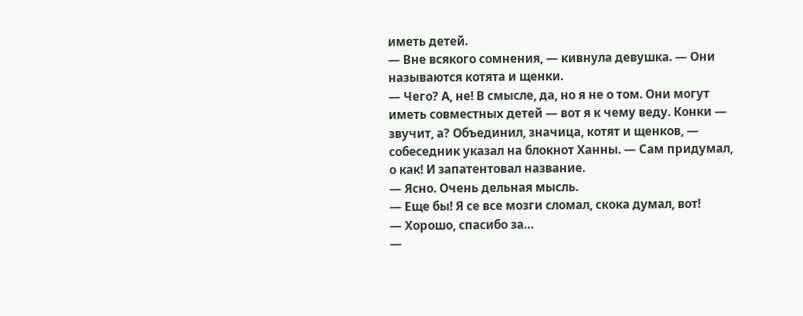иметь детей.
— Вне всякого сомнения, — кивнула девушка. — Они называются котята и щенки.
— Чего? А, не! В смысле, да, но я не о том. Они могут иметь совместных детей — вот я к чему веду. Конки — звучит, а? Объединил, значица, котят и щенков, — собеседник указал на блокнот Ханны. — Сам придумал, о как! И запатентовал название.
— Ясно. Очень дельная мысль.
— Еще бы! Я се все мозги сломал, скока думал, вот!
— Хорошо, спасибо за…
—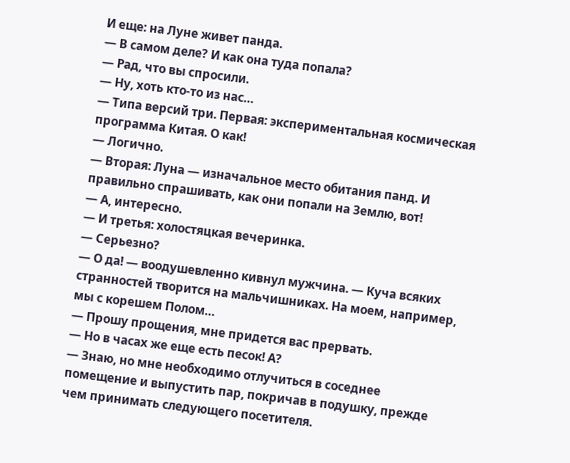И еще: на Луне живет панда.
— В самом деле? И как она туда попала?
— Рад, что вы спросили.
— Ну, хоть кто-то из нас…
— Типа версий три. Первая: экспериментальная космическая программа Китая. О как!
— Логично.
— Вторая: Луна — изначальное место обитания панд. И правильно спрашивать, как они попали на Землю, вот!
— А, интересно.
— И третья: холостяцкая вечеринка.
— Серьезно?
— О да! — воодушевленно кивнул мужчина. — Куча всяких странностей творится на мальчишниках. На моем, например, мы с корешем Полом…
— Прошу прощения, мне придется вас прервать.
— Но в часах же еще есть песок! А?
— Знаю, но мне необходимо отлучиться в соседнее помещение и выпустить пар, покричав в подушку, прежде чем принимать следующего посетителя.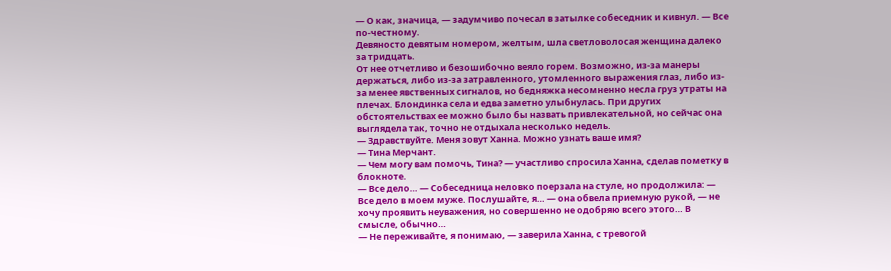— О как, значица, — задумчиво почесал в затылке собеседник и кивнул. — Все по-честному.
Девяносто девятым номером, желтым, шла светловолосая женщина далеко за тридцать.
От нее отчетливо и безошибочно веяло горем. Возможно, из-за манеры держаться, либо из-за затравленного, утомленного выражения глаз, либо из-за менее явственных сигналов, но бедняжка несомненно несла груз утраты на плечах. Блондинка села и едва заметно улыбнулась. При других обстоятельствах ее можно было бы назвать привлекательной, но сейчас она выглядела так, точно не отдыхала несколько недель.
— Здравствуйте. Меня зовут Ханна. Можно узнать ваше имя?
— Тина Мерчант.
— Чем могу вам помочь, Тина? — участливо спросила Ханна, сделав пометку в блокноте.
— Все дело… — Собеседница неловко поерзала на стуле, но продолжила: — Все дело в моем муже. Послушайте, я… — она обвела приемную рукой, — не хочу проявить неуважения, но совершенно не одобряю всего этого… В смысле, обычно…
— Не переживайте, я понимаю, — заверила Ханна, с тревогой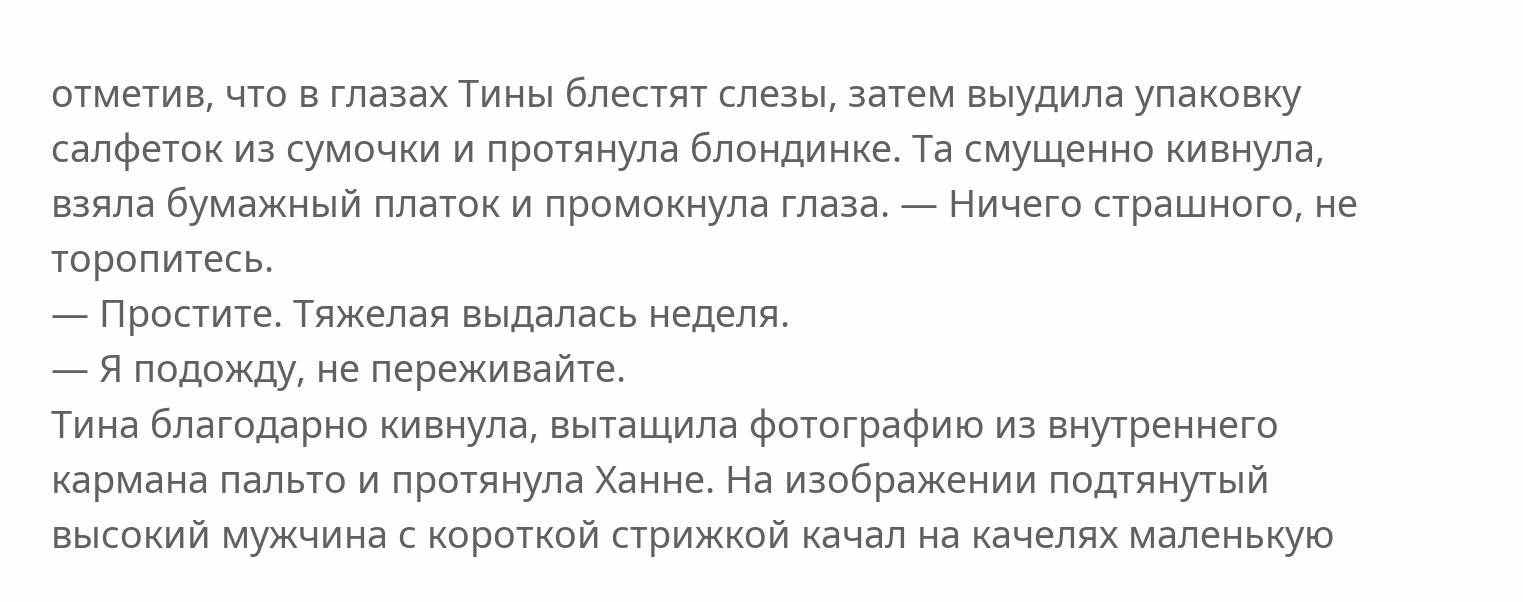отметив, что в глазах Тины блестят слезы, затем выудила упаковку салфеток из сумочки и протянула блондинке. Та смущенно кивнула, взяла бумажный платок и промокнула глаза. — Ничего страшного, не торопитесь.
— Простите. Тяжелая выдалась неделя.
— Я подожду, не переживайте.
Тина благодарно кивнула, вытащила фотографию из внутреннего кармана пальто и протянула Ханне. На изображении подтянутый высокий мужчина с короткой стрижкой качал на качелях маленькую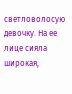светловолосую девочку. На ее лице сияла широкая,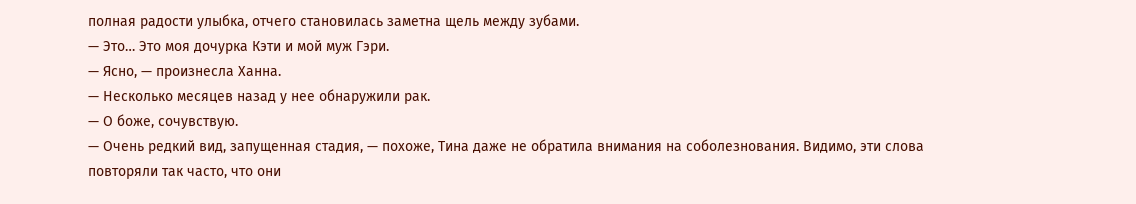полная радости улыбка, отчего становилась заметна щель между зубами.
— Это… Это моя дочурка Кэти и мой муж Гэри.
— Ясно, — произнесла Ханна.
— Несколько месяцев назад у нее обнаружили рак.
— О боже, сочувствую.
— Очень редкий вид, запущенная стадия, — похоже, Тина даже не обратила внимания на соболезнования. Видимо, эти слова повторяли так часто, что они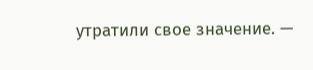утратили свое значение. —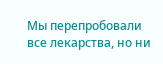Мы перепробовали все лекарства, но ни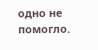одно не помогло.